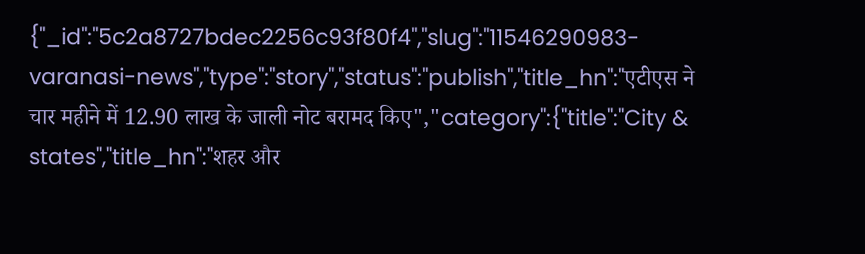{"_id":"5c2a8727bdec2256c93f80f4","slug":"11546290983-varanasi-news","type":"story","status":"publish","title_hn":"एटीएस ने चार महीने में 12.90 लाख के जाली नोट बरामद किए","category":{"title":"City & states","title_hn":"शहर और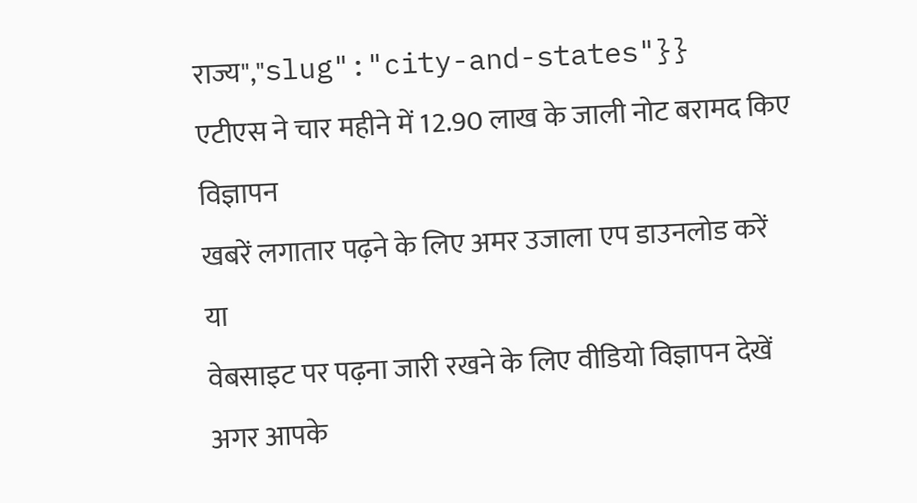राज्य","slug":"city-and-states"}}
एटीएस ने चार महीने में 12.90 लाख के जाली नोट बरामद किए
विज्ञापन
खबरें लगातार पढ़ने के लिए अमर उजाला एप डाउनलोड करें
या
वेबसाइट पर पढ़ना जारी रखने के लिए वीडियो विज्ञापन देखें
अगर आपके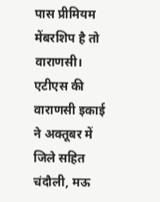पास प्रीमियम मेंबरशिप है तो
वाराणसी। एटीएस की वाराणसी इकाई ने अक्तूबर में जिले सहित चंदौली, मऊ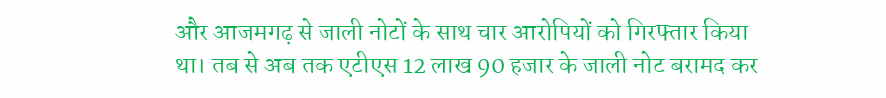और आजमगढ़ से जाली नोटों के साथ चार आरोपियों को गिरफ्तार किया था। तब से अब तक एटीएस 12 लाख 90 हजार के जाली नोट बरामद कर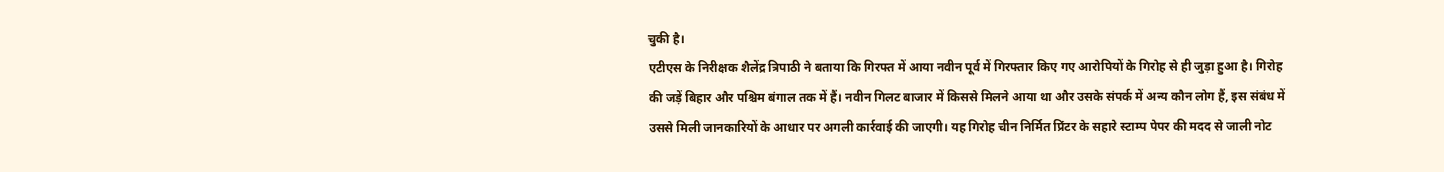चुकी है।
एटीएस के निरीक्षक शैलेंद्र त्रिपाठी ने बताया कि गिरफ्त में आया नवीन पूर्व में गिरफ्तार किए गए आरोपियों के गिरोह से ही जुड़ा हुआ है। गिरोह की जड़ें बिहार और पश्चिम बंगाल तक में हैं। नवीन गिलट बाजार में किससे मिलने आया था और उसके संपर्क में अन्य कौन लोग हैं, इस संबंध में उससे मिली जानकारियों के आधार पर अगली कार्रवाई की जाएगी। यह गिरोह चीन निर्मित प्रिंटर के सहारे स्टाम्प पेपर की मदद से जाली नोट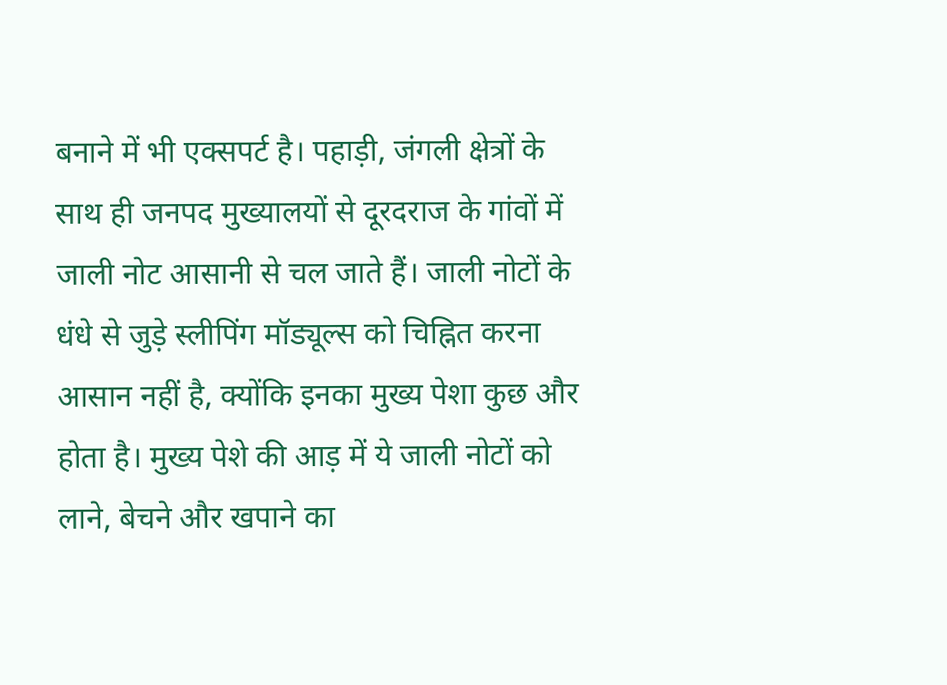बनाने में भी एक्सपर्ट है। पहाड़ी, जंगली क्षेत्रों के साथ ही जनपद मुख्यालयों से दूरदराज के गांवों में जाली नोट आसानी से चल जाते हैं। जाली नोटों के धंधे से जुड़े स्लीपिंग मॉड्यूल्स को चिह्नित करना आसान नहीं है, क्योंकि इनका मुख्य पेशा कुछ और होता है। मुख्य पेशे की आड़ में ये जाली नोटों को लाने, बेचने और खपाने का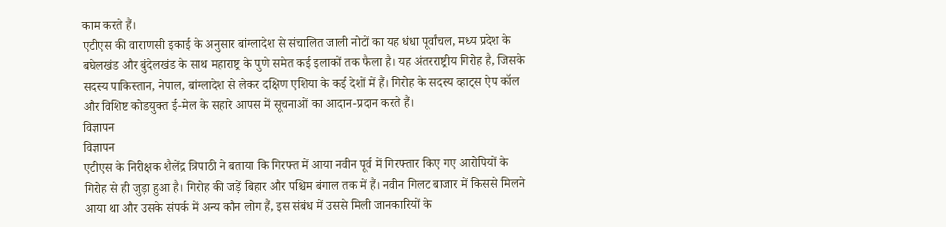काम करते हैं।
एटीएस की वाराणसी इकाई के अनुसार बांग्लादेश से संचालित जाली नोटों का यह धंधा पूर्वांचल, मध्य प्रदेश के बघेलखंड और बुंदेलखंड के साथ महाराष्ट्र के पुणे समेत कई इलाकों तक फैला है। यह अंतरराष्ट्रीय गिरोह है, जिसके सदस्य पाकिस्तान, नेपाल, बांग्लादेश से लेकर दक्षिण एशिया के कई देशों में हैं। गिरोह के सदस्य व्हाट्स ऐप कॉल और विशिष्ट कोडयुक्त ई-मेल के सहारे आपस में सूचनाओं का आदान-प्रदान करते हैं।
विज्ञापन
विज्ञापन
एटीएस के निरीक्षक शैलेंद्र त्रिपाठी ने बताया कि गिरफ्त में आया नवीन पूर्व में गिरफ्तार किए गए आरोपियों के गिरोह से ही जुड़ा हुआ है। गिरोह की जड़ें बिहार और पश्चिम बंगाल तक में हैं। नवीन गिलट बाजार में किससे मिलने आया था और उसके संपर्क में अन्य कौन लोग हैं, इस संबंध में उससे मिली जानकारियों के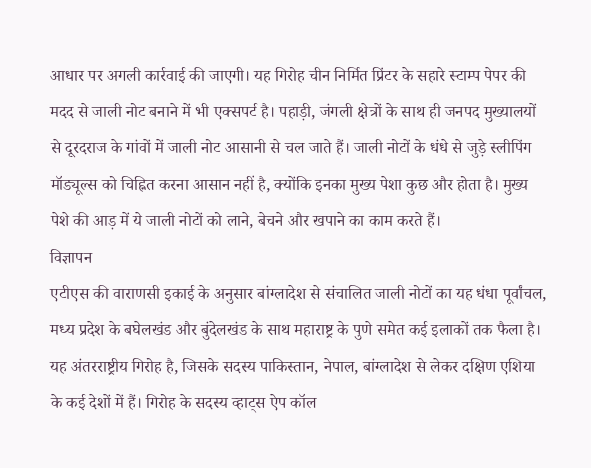आधार पर अगली कार्रवाई की जाएगी। यह गिरोह चीन निर्मित प्रिंटर के सहारे स्टाम्प पेपर की मदद से जाली नोट बनाने में भी एक्सपर्ट है। पहाड़ी, जंगली क्षेत्रों के साथ ही जनपद मुख्यालयों से दूरदराज के गांवों में जाली नोट आसानी से चल जाते हैं। जाली नोटों के धंधे से जुड़े स्लीपिंग मॉड्यूल्स को चिह्नित करना आसान नहीं है, क्योंकि इनका मुख्य पेशा कुछ और होता है। मुख्य पेशे की आड़ में ये जाली नोटों को लाने, बेचने और खपाने का काम करते हैं।
विज्ञापन
एटीएस की वाराणसी इकाई के अनुसार बांग्लादेश से संचालित जाली नोटों का यह धंधा पूर्वांचल, मध्य प्रदेश के बघेलखंड और बुंदेलखंड के साथ महाराष्ट्र के पुणे समेत कई इलाकों तक फैला है। यह अंतरराष्ट्रीय गिरोह है, जिसके सदस्य पाकिस्तान, नेपाल, बांग्लादेश से लेकर दक्षिण एशिया के कई देशों में हैं। गिरोह के सदस्य व्हाट्स ऐप कॉल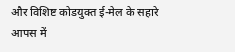और विशिष्ट कोडयुक्त ई-मेल के सहारे आपस में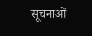सूचनाओं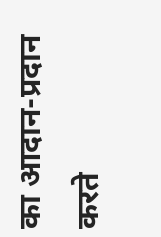का आदान-प्रदान करते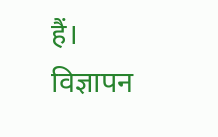हैं।
विज्ञापन